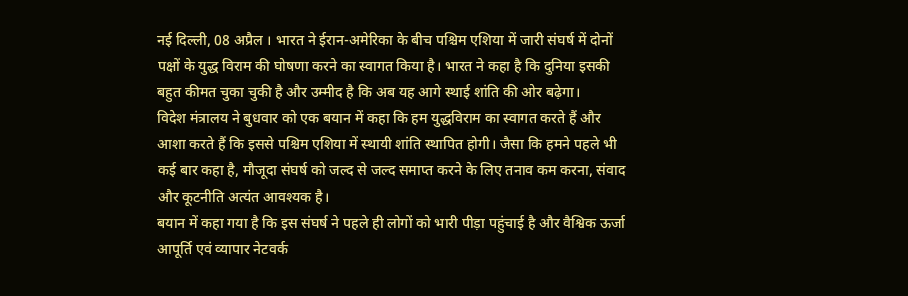नई दिल्ली, 08 अप्रैल । भारत ने ईरान-अमेरिका के बीच पश्चिम एशिया में जारी संघर्ष में दोनों पक्षों के युद्ध विराम की घोषणा करने का स्वागत किया है। भारत ने कहा है कि दुनिया इसकी बहुत कीमत चुका चुकी है और उम्मीद है कि अब यह आगे स्थाई शांति की ओर बढ़ेगा।
विदेश मंत्रालय ने बुधवार को एक बयान में कहा कि हम युद्धविराम का स्वागत करते हैं और आशा करते हैं कि इससे पश्चिम एशिया में स्थायी शांति स्थापित होगी। जैसा कि हमने पहले भी कई बार कहा है, मौजूदा संघर्ष को जल्द से जल्द समाप्त करने के लिए तनाव कम करना, संवाद और कूटनीति अत्यंत आवश्यक है।
बयान में कहा गया है कि इस संघर्ष ने पहले ही लोगों को भारी पीड़ा पहुंचाई है और वैश्विक ऊर्जा आपूर्ति एवं व्यापार नेटवर्क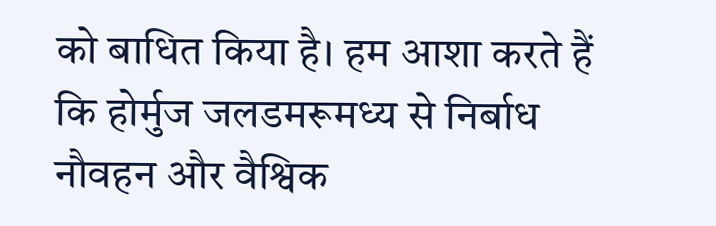को बाधित किया है। हम आशा करते हैं कि होर्मुज जलडमरूमध्य से निर्बाध नौवहन और वैश्विक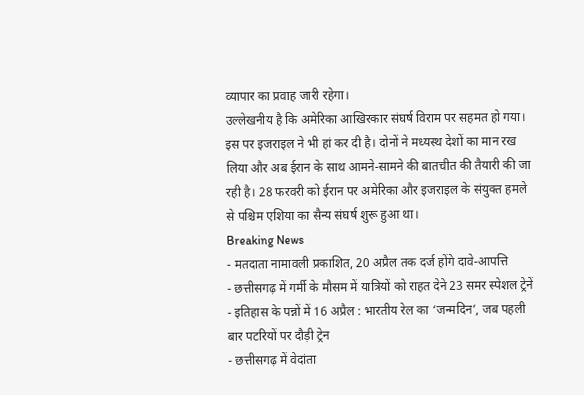व्यापार का प्रवाह जारी रहेगा।
उल्लेखनीय है कि अमेरिका आखिरकार संघर्ष विराम पर सहमत हो गया। इस पर इजराइल ने भी हां कर दी है। दोनों ने मध्यस्थ देशों का मान रख लिया और अब ईरान के साथ आमने-सामने की बातचीत की तैयारी की जा रही है। 28 फरवरी को ईरान पर अमेरिका और इजराइल के संयुक्त हमले से पश्चिम एशिया का सैन्य संघर्ष शुरू हुआ था।
Breaking News
- मतदाता नामावली प्रकाशित, 20 अप्रैल तक दर्ज होंगे दावे-आपत्ति
- छत्तीसगढ़ में गर्मी के मौसम में यात्रियों को राहत देने 23 समर स्पेशल ट्रेनें
- इतिहास के पन्नों में 16 अप्रैल : भारतीय रेल का ‘जन्मदिन’, जब पहली बार पटरियों पर दौड़ी ट्रेन
- छत्तीसगढ़ में वेदांता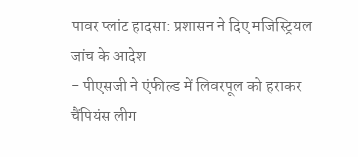पावर प्लांट हादसा: प्रशासन ने दिए मजिस्ट्रियल जांच के आदेश
- पीएसजी ने एंफील्ड में लिवरपूल को हराकर चैंपियंस लीग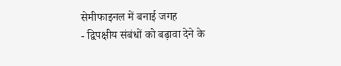सेमीफाइनल में बनाई जगह
- द्विपक्षीय संबंधों को बढ़ावा देने के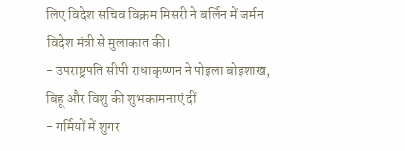लिए विदेश सचिव विक्रम मिसरी ने बर्लिन में जर्मन विदेश मंत्री से मुलाकात की।
- उपराष्ट्रपति सीपी राधाकृष्णन ने पोइला बोइशाख, बिहू और विशु की शुभकामनाएं दीं
- गर्मियों में शुगर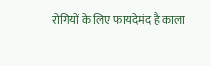रोगियों के लिए फायदेमंद है काला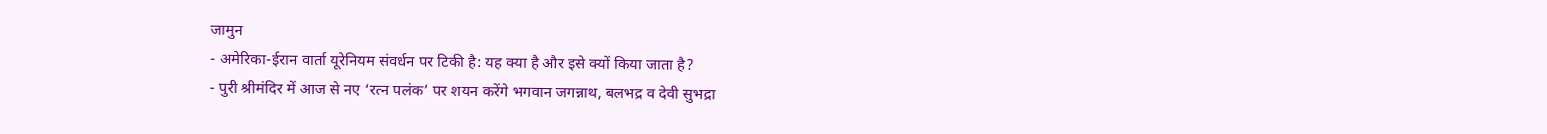जामुन
- अमेरिका-ईरान वार्ता यूरेनियम संवर्धन पर टिकी है: यह क्या है और इसे क्यों किया जाता है?
- पुरी श्रीमंदिर में आज से नए ‘रत्न पलंक’ पर शयन करेंगे भगवान जगन्नाथ, बलभद्र व देवी सुभद्रा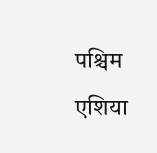पश्चिम एशिया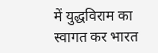में युद्धविराम का स्वागत कर भारत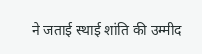ने जताई स्थाई शांति की उम्मीद